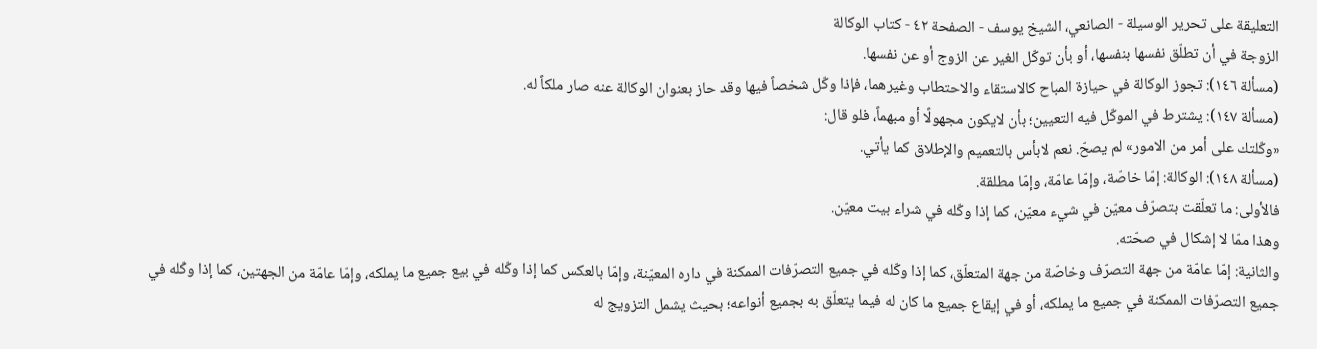التعليقة على تحرير الوسيلة - الصانعي، الشيخ يوسف - الصفحة ٤٢ - كتاب الوكالة
الزوجة في أن تطلّق نفسها بنفسها، أو بأن توكّل الغير عن الزوج أو عن نفسها.
(مسألة ١٤٦): تجوز الوكالة في حيازة المباح كالاستقاء والاحتطاب وغيرهما، فإذا وكّل شخصاً فيها وقد حاز بعنوان الوكالة عنه صار ملكاً له.
(مسألة ١٤٧): يشترط في الموكّل فيه التعيين؛ بأن لايكون مجهولًا أو مبهماً، فلو قال:
«وكّلتك على أمر من الامور» لم يصحّ. نعم لابأس بالتعميم والإطلاق كما يأتي.
(مسألة ١٤٨): الوكالة: إمّا خاصّة، وإمّا عامّة، وإمّا مطلقة.
فالأولى: ما تعلّقت بتصرّف معيّن في شيء معيّن، كما إذا وكّله في شراء بيت معيّن.
وهذا ممّا لا إشكال في صحّته.
والثانية: إمّا عامّة من جهة التصرّف وخاصّة من جهة المتعلّق، كما إذا وكّله في جميع التصرّفات الممكنة في داره المعيّنة، وإمّا بالعكس كما إذا وكّله في بيع جميع ما يملكه، وإمّا عامّة من الجهتين، كما إذا وكّله في جميع التصرّفات الممكنة في جميع ما يملكه، أو في إيقاع جميع ما كان له فيما يتعلّق به بجميع أنواعه؛ بحيث يشمل التزويج له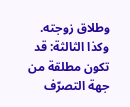وطلاق زوجته.
وكذا الثالثة: قد تكون مطلقة من جهة التصرّف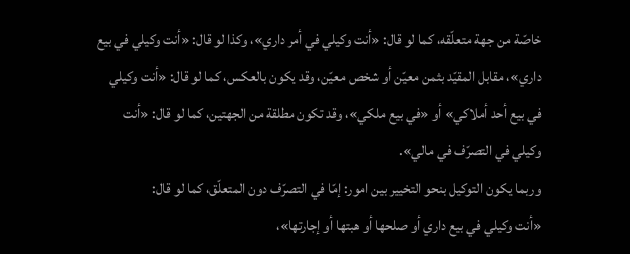خاصّة من جهة متعلّقه، كما لو قال: «أنت وكيلي في أمر داري»، وكذا لو قال: «أنت وكيلي في بيع داري»، مقابل المقيّد بثمن معيّن أو شخص معيّن، وقد يكون بالعكس، كما لو قال: «أنت وكيلي في بيع أحد أملاكي» أو «في بيع ملكي»، وقد تكون مطلقة من الجهتين، كما لو قال: «أنت وكيلي في التصرّف في مالي».
وربما يكون التوكيل بنحو التخيير بين امور: إمّا في التصرّف دون المتعلّق، كما لو قال:
«أنت وكيلي في بيع داري أو صلحها أو هبتها أو إجارتها»،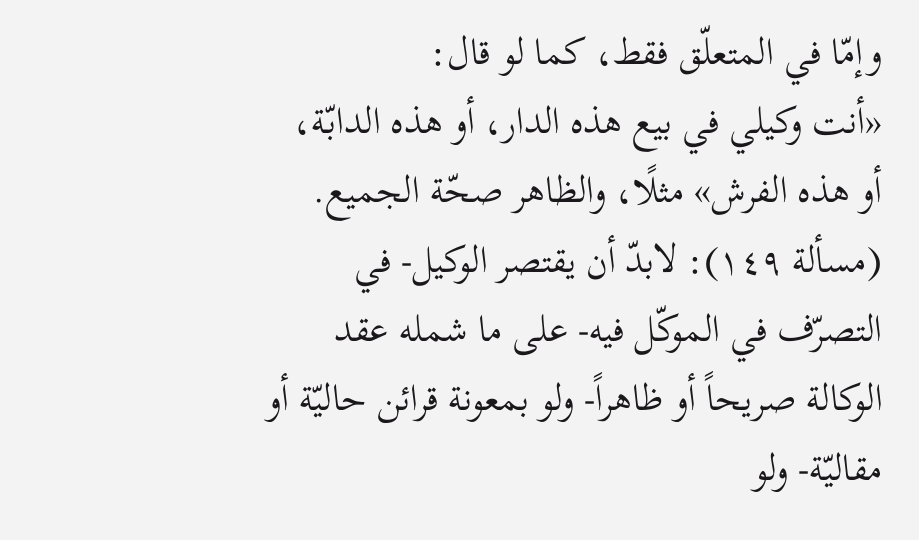وإمّا في المتعلّق فقط، كما لو قال:
«أنت وكيلي في بيع هذه الدار، أو هذه الدابّة، أو هذه الفرش» مثلًا، والظاهر صحّة الجميع.
(مسألة ١٤٩): لابدّ أن يقتصر الوكيل- في التصرّف في الموكّل فيه- على ما شمله عقد الوكالة صريحاً أو ظاهراً- ولو بمعونة قرائن حاليّة أو مقاليّة- ولو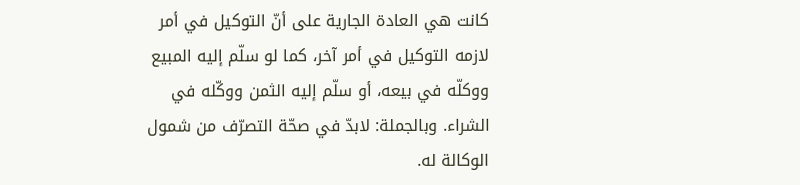كانت هي العادة الجارية على أنّ التوكيل في أمر لازمه التوكيل في أمر آخر، كما لو سلّم إليه المبيع ووكلّه في بيعه، أو سلّم إليه الثمن ووكّله في الشراء. وبالجملة: لابدّ في صحّة التصرّف من شمول الوكالة له.